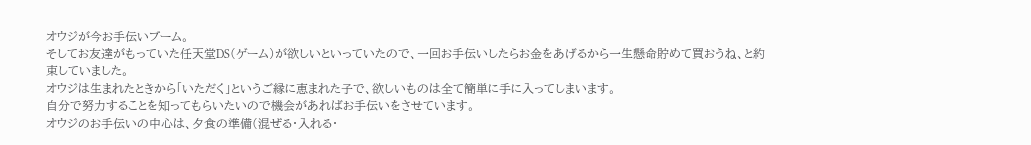オウジが今お手伝いブーム。
そしてお友達がもっていた任天堂DS(ゲーム)が欲しいといっていたので、一回お手伝いしたらお金をあげるから一生懸命貯めて買おうね、と約束していました。
オウジは生まれたときから「いただく」というご縁に恵まれた子で、欲しいものは全て簡単に手に入ってしまいます。
自分で努力することを知ってもらいたいので機会があればお手伝いをさせています。
オウジのお手伝いの中心は、夕食の準備(混ぜる・入れる・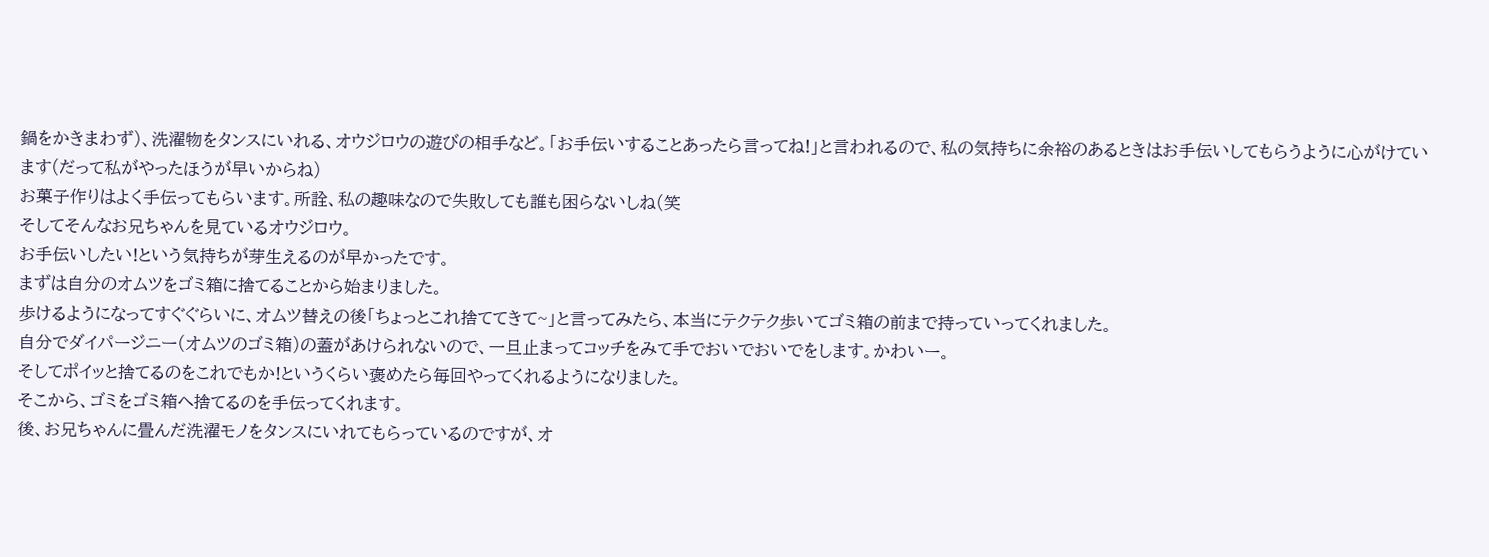鍋をかきまわず)、洗濯物をタンスにいれる、オウジロウの遊びの相手など。「お手伝いすることあったら言ってね!」と言われるので、私の気持ちに余裕のあるときはお手伝いしてもらうように心がけています(だって私がやったほうが早いからね)
お菓子作りはよく手伝ってもらいます。所詮、私の趣味なので失敗しても誰も困らないしね(笑
そしてそんなお兄ちゃんを見ているオウジロウ。
お手伝いしたい!という気持ちが芽生えるのが早かったです。
まずは自分のオムツをゴミ箱に捨てることから始まりました。
歩けるようになってすぐぐらいに、オムツ替えの後「ちょっとこれ捨ててきて~」と言ってみたら、本当にテクテク歩いてゴミ箱の前まで持っていってくれました。
自分でダイパージニー(オムツのゴミ箱)の蓋があけられないので、一旦止まってコッチをみて手でおいでおいでをします。かわいー。
そしてポイッと捨てるのをこれでもか!というくらい褒めたら毎回やってくれるようになりました。
そこから、ゴミをゴミ箱へ捨てるのを手伝ってくれます。
後、お兄ちゃんに畳んだ洗濯モノをタンスにいれてもらっているのですが、オ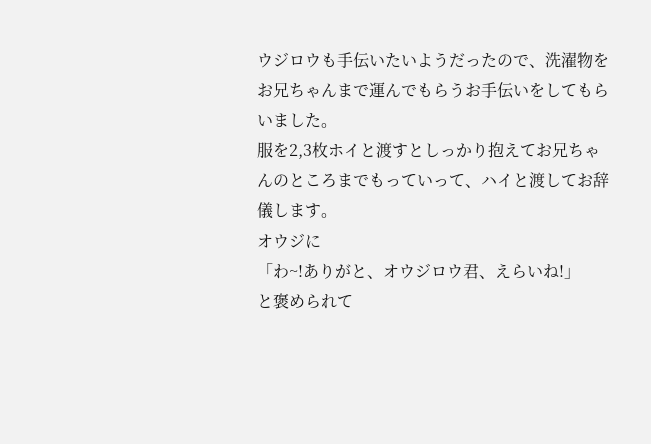ウジロウも手伝いたいようだったので、洗濯物をお兄ちゃんまで運んでもらうお手伝いをしてもらいました。
服を2,3枚ホイと渡すとしっかり抱えてお兄ちゃんのところまでもっていって、ハイと渡してお辞儀します。
オウジに
「わ~!ありがと、オウジロウ君、えらいね!」
と褒められて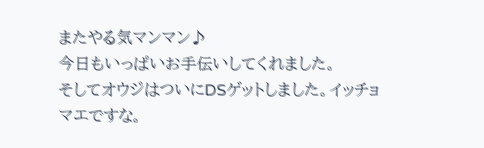またやる気マンマン♪
今日もいっぱいお手伝いしてくれました。
そしてオウジはついにDSゲットしました。イッチョマエですな。